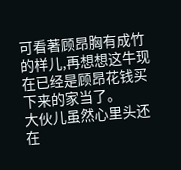可看著顾昂胸有成竹的样儿,再想想这牛现在已经是顾昂花钱买下来的家当了。
大伙儿虽然心里头还在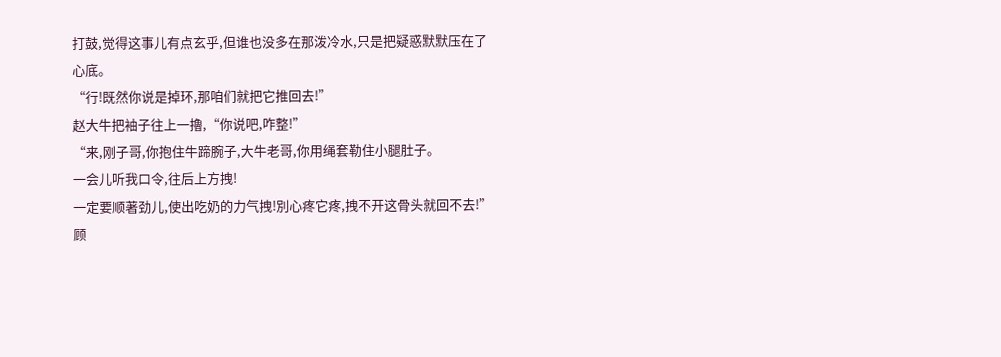打鼓,觉得这事儿有点玄乎,但谁也没多在那泼冷水,只是把疑惑默默压在了心底。
“行!既然你说是掉环,那咱们就把它推回去!”
赵大牛把袖子往上一擼,“你说吧,咋整!”
“来,刚子哥,你抱住牛蹄腕子,大牛老哥,你用绳套勒住小腿肚子。
一会儿听我口令,往后上方拽!
一定要顺著劲儿,使出吃奶的力气拽!別心疼它疼,拽不开这骨头就回不去!”
顾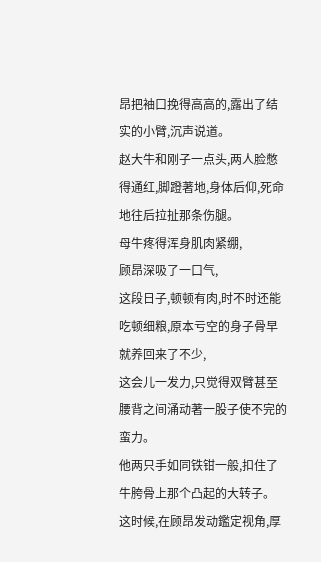昂把袖口挽得高高的,露出了结实的小臂,沉声说道。
赵大牛和刚子一点头,两人脸憋得通红,脚蹬著地,身体后仰,死命地往后拉扯那条伤腿。
母牛疼得浑身肌肉紧绷,
顾昂深吸了一口气,
这段日子,顿顿有肉,时不时还能吃顿细粮,原本亏空的身子骨早就养回来了不少,
这会儿一发力,只觉得双臂甚至腰背之间涌动著一股子使不完的蛮力。
他两只手如同铁钳一般,扣住了牛胯骨上那个凸起的大转子。
这时候,在顾昂发动鑑定视角,厚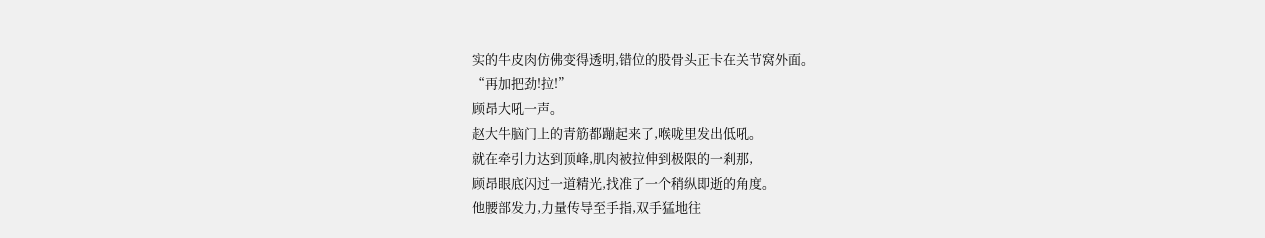实的牛皮肉仿佛变得透明,错位的股骨头正卡在关节窝外面。
“再加把劲!拉!”
顾昂大吼一声。
赵大牛脑门上的青筋都蹦起来了,喉咙里发出低吼。
就在牵引力达到顶峰,肌肉被拉伸到极限的一剎那,
顾昂眼底闪过一道精光,找准了一个稍纵即逝的角度。
他腰部发力,力量传导至手指,双手猛地往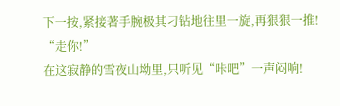下一按,紧接著手腕极其刁钻地往里一旋,再狠狠一推!
“走你!”
在这寂静的雪夜山坳里,只听见“咔吧”一声闷响!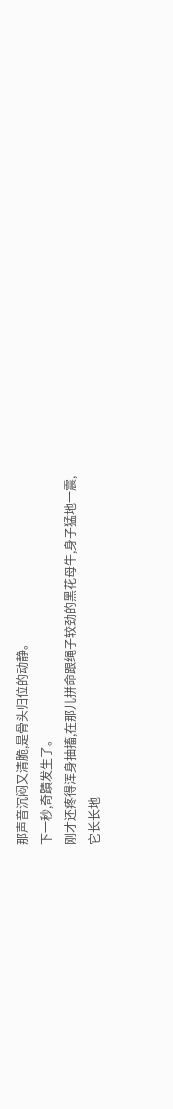那声音沉闷又清脆,是骨头归位的动静。
下一秒,奇蹟发生了。
刚才还疼得浑身抽搐,在那儿拼命跟绳子较劲的黑花母牛,身子猛地一震,
它长长地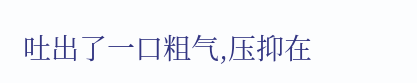吐出了一口粗气,压抑在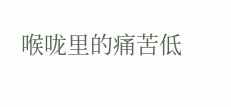喉咙里的痛苦低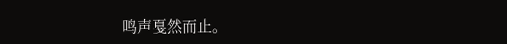鸣声戛然而止。